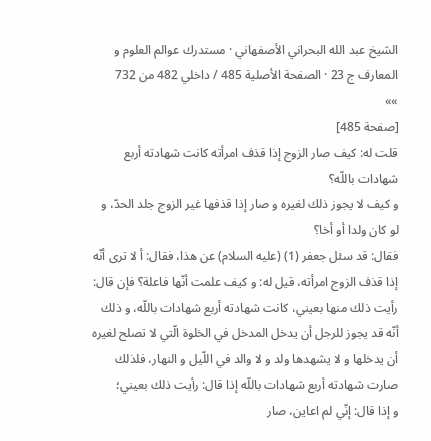الشيخ عبد الله البحراني الأصفهاني · مستدرك عوالم العلوم و المعارف ج 23 · الصفحة الأصلية 485 / داخلي 482 من 732
»»
[صفحة 485]
قلت له: كيف صار الزوج إذا قذف امرأته كانت شهادته أربع شهادات باللّه؟
و كيف لا يجوز ذلك لغيره و صار إذا قذفها غير الزوج جلد الحدّ، و لو كان ولدا أو أخا؟
فقال: قد سئل جعفر (1) (عليه السلام) عن هذا، فقال: أ لا ترى أنّه إذا قذف الزوج امرأته، قيل له: و كيف علمت أنّها فاعلة؟ فإن قال: رأيت ذلك منها بعيني، كانت شهادته أربع شهادات باللّه، و ذلك أنّه قد يجوز للرجل أن يدخل المدخل في الخلوة الّتي لا تصلح لغيره أن يدخلها و لا يشهدها ولد و لا والد في اللّيل و النهار، فلذلك صارت شهادته أربع شهادات باللّه إذا قال: رأيت ذلك بعيني؛
و إذا قال: إنّي لم اعاين، صار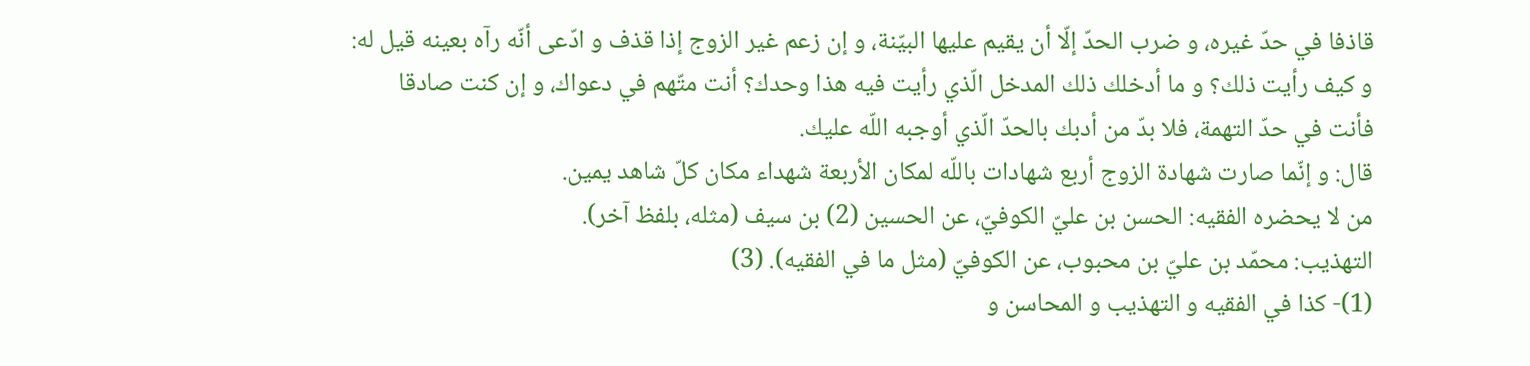قاذفا في حدّ غيره، و ضرب الحدّ إلّا أن يقيم عليها البيّنة، و إن زعم غير الزوج إذا قذف و ادّعى أنّه رآه بعينه قيل له: و كيف رأيت ذلك؟ و ما أدخلك ذلك المدخل الّذي رأيت فيه هذا وحدك؟ أنت متّهم في دعواك، و إن كنت صادقا فأنت في حدّ التهمة، فلا بدّ من أدبك بالحدّ الّذي أوجبه اللّه عليك.
قال: و إنّما صارت شهادة الزوج أربع شهادات باللّه لمكان الأربعة شهداء مكان كلّ شاهد يمين.
من لا يحضره الفقيه: الحسن بن عليّ الكوفيّ، عن الحسين (2) بن سيف (مثله، بلفظ آخر).
التهذيب: محمّد بن عليّ بن محبوب، عن الكوفيّ (مثل ما في الفقيه). (3)
(1)- كذا في الفقيه و التهذيب و المحاسن و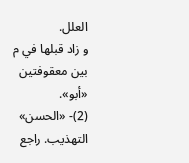العلل.
و زاد قبلها في م بين معقوفتين «أبو».
(2)- «الحسن» التهذيب. راجع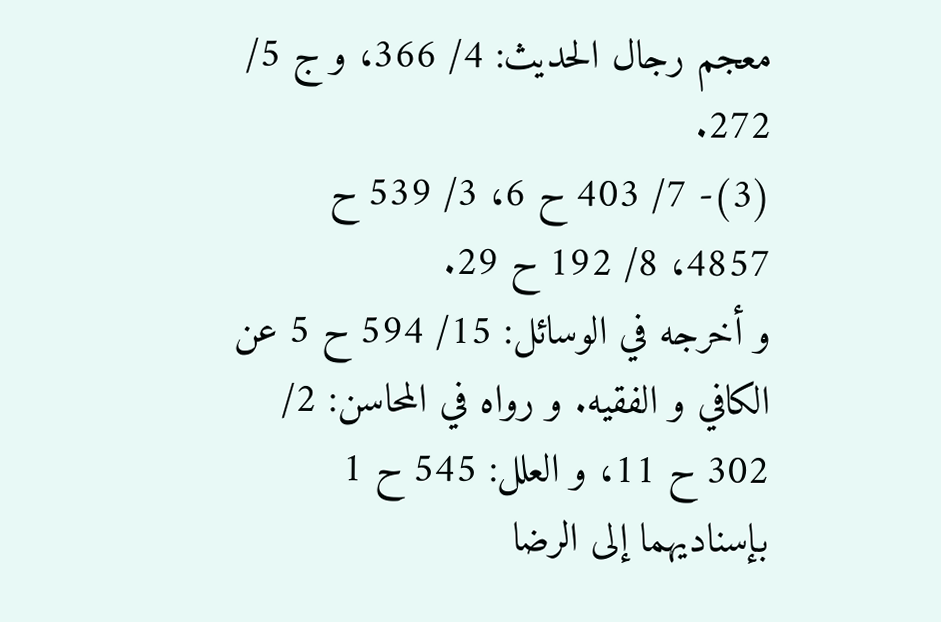معجم رجال الحديث: 4/ 366، و ج 5/ 272.
(3)- 7/ 403 ح 6، 3/ 539 ح 4857، 8/ 192 ح 29.
و أخرجه في الوسائل: 15/ 594 ح 5 عن الكافي و الفقيه. و رواه في المحاسن: 2/ 302 ح 11، و العلل: 545 ح 1 بإسناديهما إلى الرضا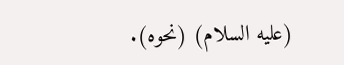(عليه السلام) (نحوه).